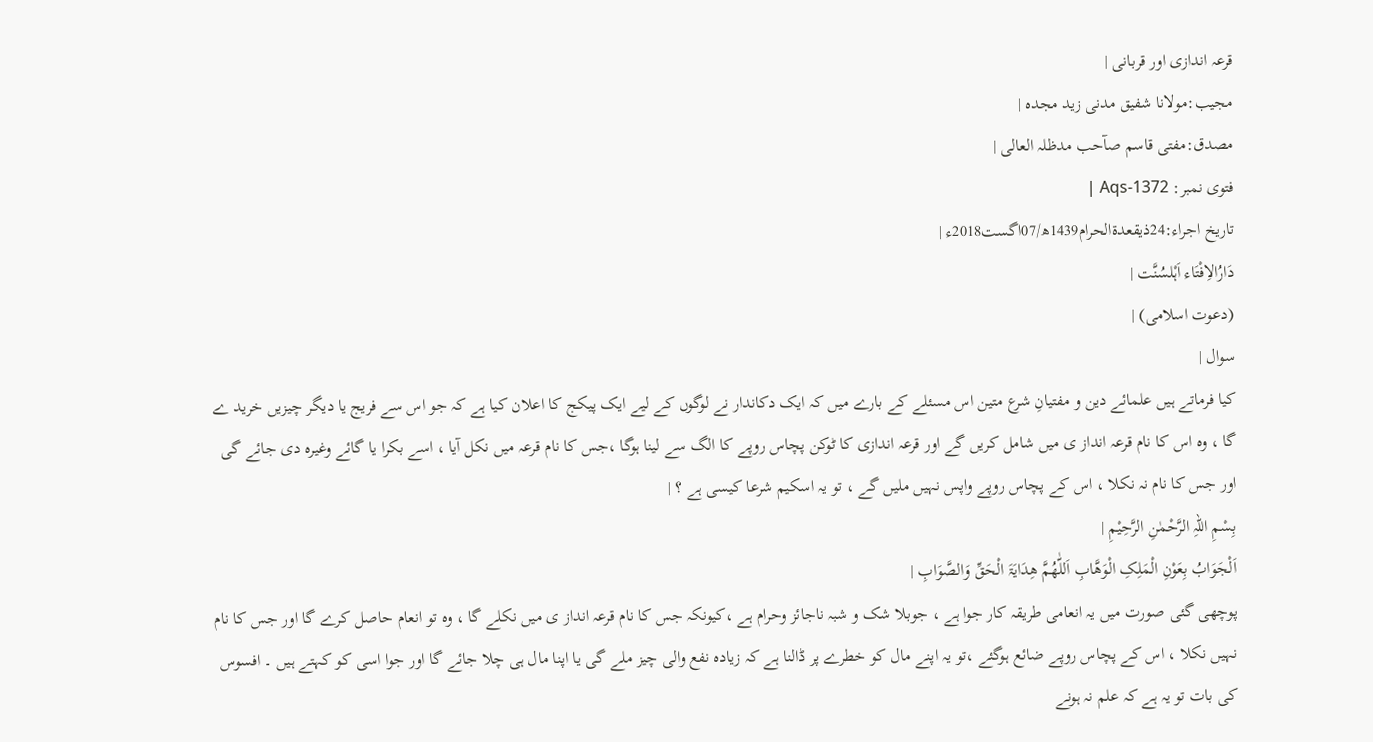قرعہ اندازی اور قربانی |
مجیب:مولانا شفیق مدنی زید مجدہ |
مصدق:مفتی قاسم صآحب مدظلہ العالی |
فتوی نمبر: Aqs-1372 |
تاریخ اجراء:24ذیقعدۃالحرام1439ھ/07اگست2018ء |
دَارُالاِفْتَاء اَہْلسُنَّت |
(دعوت اسلامی) |
سوال |
کیا فرماتے ہیں علمائے دین و مفتیانِ شرع متین اس مسئلے کے بارے میں کہ ایک دکاندار نے لوگوں کے لیے ایک پیکج کا اعلان کیا ہے کہ جو اس سے فریج یا دیگر چیزیں خرید ے گا ، وہ اس کا نام قرعہ انداز ی میں شامل کریں گے اور قرعہ اندازی کا ٹوکن پچاس روپے کا الگ سے لینا ہوگا ،جس کا نام قرعہ میں نکل آیا ، اسے بکرا یا گائے وغیرہ دی جائے گی اور جس کا نام نہ نکلا ، اس کے پچاس روپے واپس نہیں ملیں گے ، تو یہ اسکیم شرعا کیسی ہے ؟ |
بِسْمِ اللہِ الرَّحْمٰنِ الرَّحِیْمِ |
اَلْجَوَابُ بِعَوْنِ الْمَلِکِ الْوَھَّابِ اَللّٰھُمَّ ھِدَایَۃَ الْحَقِّ وَالصَّوَابِ |
پوچھی گئی صورت میں یہ انعامی طریقہ کار جوا ہے ، جوبلا شک و شبہ ناجائز وحرام ہے ،کیونکہ جس کا نام قرعہ انداز ی میں نکلے گا ، وہ تو انعام حاصل کرے گا اور جس کا نام نہیں نکلا ، اس کے پچاس روپے ضائع ہوگئے ،تو یہ اپنے مال کو خطرے پر ڈالنا ہے کہ زیادہ نفع والی چیز ملے گی یا اپنا مال ہی چلا جائے گا اور جوا اسی کو کہتے ہیں ۔ افسوس کی بات تو یہ ہے کہ علم نہ ہونے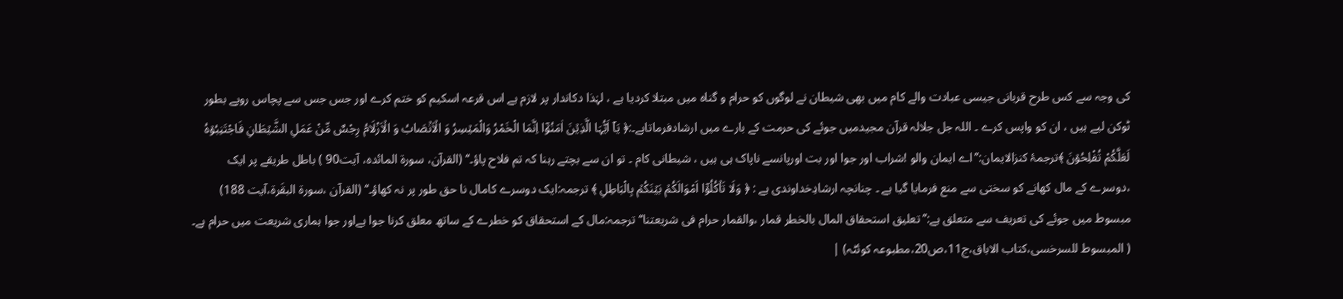کی وجہ سے کس طرح قربانی جیسی عبادت والے کام میں بھی شیطان نے لوگوں کو حرام و گناہ میں مبتلا کردیا ہے ، لہٰذا دکاندار پر لازم ہے اس قرعہ اسکیم کو ختم کرے اور جس جس سے پچاس روپے بطور ٹوکن لیے ہیں ، ان کو واپس کرے ۔ اللہ جل جلالہ قرآن مجیدمیں جوئے کی حرمت کے بارے میں ارشادفرماتاہے۔:﴿ یَاۤ اَیُّہَا الَّذِیۡنَ اٰمَنُوۡۤا اِنَّمَا الْخَمْرُ وَالْمَیۡسِرُ وَ الۡاَنۡصَابُ وَ الۡاَزْلَامُ رِجْسٌ مِّنْ عَمَلِ الشَّیۡطَانِ فَاجْتَنِبُوۡہُ لَعَلَّکُمْ تُفْلِحُوۡنَ ﴾ترجمۂ کنزالایمان:’’اے ایمان والو !شراب اور جوا اور بت اورپانسے ناپاک ہی ہیں ، شیطانی کام ۔ تو ان سے بچتے رہنا کہ تم فلاح پاؤ۔‘‘ (القرآن، سورۃ المائدہ، آیت90 ) باطل طریقے پر ایک ،دوسرے کے مال کھانے کو سختی سے منع فرمایا گیا ہے ۔ چنانچہ ارشادِخداوندی ہے : ﴿ وَلَا تَاۡکُلُوۡۤا اَمْوَالَکُمۡ بَیۡنَکُمۡ بِالْبَاطِلِ ﴾ ترجمہ:ایک دوسرے کامال نا حق طور پر نہ کھاؤ۔‘‘ (القرآن ،سورۃ البقَرۃ،آیت 188) مبسوط میں جوئے کی تعریف سے متعلق ہے:’’تعلیق استحقاق المال بالخطر قمار ،والقمار حرام فی شریعتنا‘‘ترجمہ:مال کے استحقاق کو خطرے کے ساتھ معلق کرنا جوا ہےاور جوا ہماری شریعت میں حرام ہے۔ ( المبسوط للسرخسی،کتاب الاباق،ج11،ص20،مطبوعہ کوئٹہ) |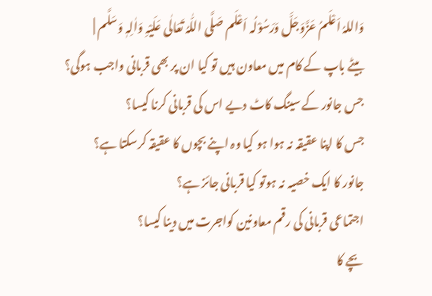وَاللہُ اَعْلَمُ عَزَّوَجَلَّ وَرَسُوْلُہ اَعْلَم صَلَّی اللّٰہُ تَعَالٰی عَلَیْہِ وَاٰلِہٖ وَسَلَّم |
بیٹے باپ کے کام میں معاون ہیں تو کیا ان پر بھی قربانی واجب ہوگی؟
جس جانور کے سینگ کاٹ دیے اس کی قربانی کرنا کیسا؟
جس کا اپنا عقیقہ نہ ہوا ہو کیا وہ اپنے بچوں کا عقیقہ کرسکتا ہے؟
جانور کا ایک خصیہ نہ ہوتو کیا قربانی جائز ہے؟
اجتماعی قربانی کی رقم معاونین کواجرت میں دینا کیسا؟
بچے کا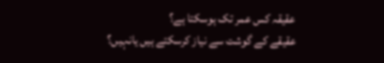عقیقہ کس عمر تک ہوسکتا ہے؟
عقیقے کے گوشت سے نیاز کرسکتے ہیں یانہیں؟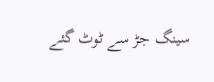سینگ جڑ سے ٹوٹ گئے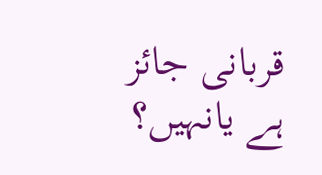قربانی جائز ہے یانہیں؟